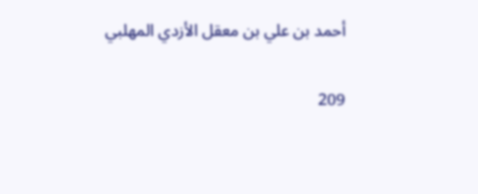أحمد بن علي بن معقل الأزدي المهلبي

209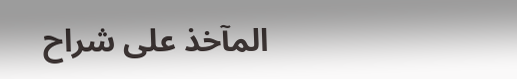المآخذ على شراح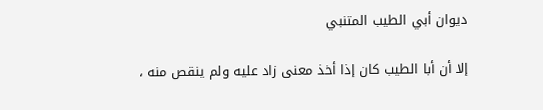ديوان أبي الطيب المتنبي

إلا أن أبا الطيب كان إذا أخذ معنى زاد عليه ولم ينقص منه ،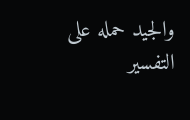والجيد حمله على التفسير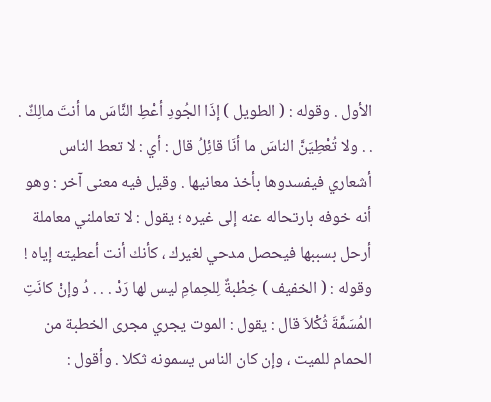الأول . وقوله : ( الطويل ) إذَا الجُودِ أعْطِ النَّاسَ ما أنتَ مالِكٌ . . . ولا تُعْطِيَنَّ الناسَ ما أنَا قائِلُ قال : أي : لا تعط الناس أشعاري فيفسدوها بأخذ معانيها . وقيل فيه معنى آخر : وهو أنه خوفه بارتحاله عنه إلى غيره ؛ يقول : لا تعاملني معاملة أرحل بسببها فيحصل مدحي لغيرك ، كأنك أنت أعطيته إياه ! وقوله : ( الخفيف ) خِطْبةٌ لِلحِمامِ ليس لها رَدْ . . . دُ وإنْ كانَتِ المُسَمَّةَ ثُكْلاَ قال : يقول : الموت يجري مجرى الخطبة من الحمام للميت ، وإن كان الناس يسمونه ثكلا . وأقول :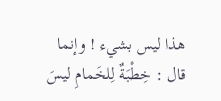هذا ليس بشيء ! وإنما قال : خِطْبَةٌ لِلخَمامِ ليسَ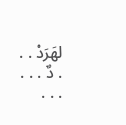لهَرَدْ . . . دٌ . . . . . .